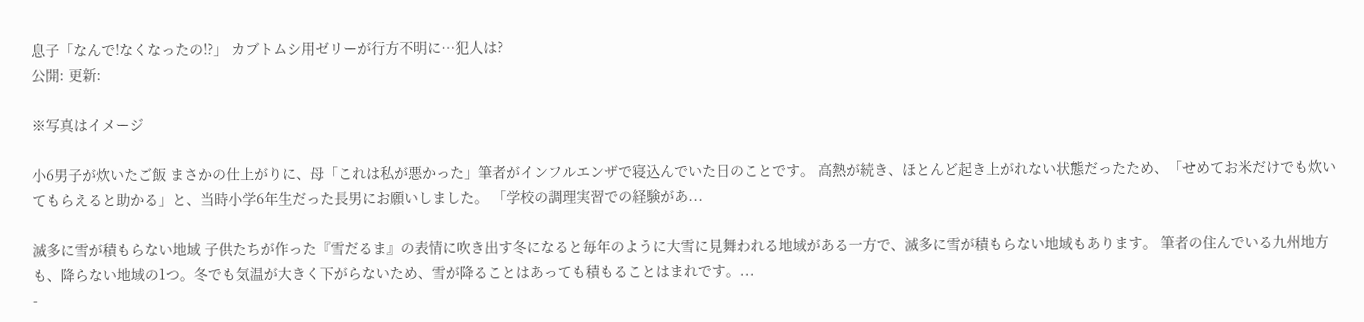息子「なんで!なくなったの!?」 カブトムシ用ゼリーが行方不明に…犯人は?
公開: 更新:

※写真はイメージ

小6男子が炊いたご飯 まさかの仕上がりに、母「これは私が悪かった」筆者がインフルエンザで寝込んでいた日のことです。 高熱が続き、ほとんど起き上がれない状態だったため、「せめてお米だけでも炊いてもらえると助かる」と、当時小学6年生だった長男にお願いしました。 「学校の調理実習での経験があ...

滅多に雪が積もらない地域 子供たちが作った『雪だるま』の表情に吹き出す冬になると毎年のように大雪に見舞われる地域がある一方で、滅多に雪が積もらない地域もあります。 筆者の住んでいる九州地方も、降らない地域の1つ。冬でも気温が大きく下がらないため、雪が降ることはあっても積もることはまれです。...
-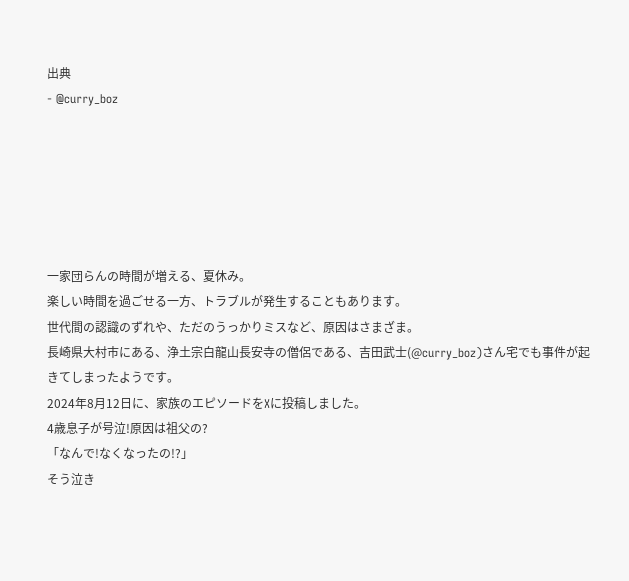出典
- @curry_boz






一家団らんの時間が増える、夏休み。
楽しい時間を過ごせる一方、トラブルが発生することもあります。
世代間の認識のずれや、ただのうっかりミスなど、原因はさまざま。
長崎県大村市にある、浄土宗白龍山長安寺の僧侶である、吉田武士(@curry_boz)さん宅でも事件が起きてしまったようです。
2024年8月12日に、家族のエピソードをXに投稿しました。
4歳息子が号泣!原因は祖父の?
「なんで!なくなったの!?」
そう泣き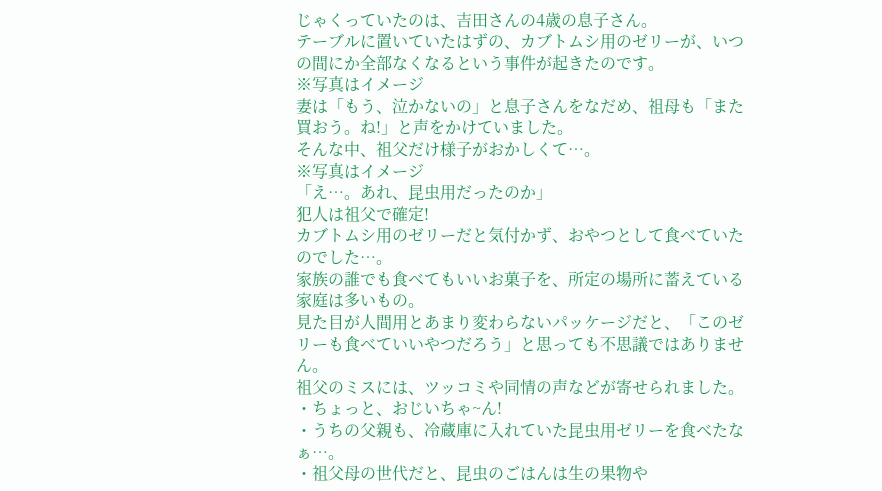じゃくっていたのは、吉田さんの4歳の息子さん。
テーブルに置いていたはずの、カブトムシ用のゼリーが、いつの間にか全部なくなるという事件が起きたのです。
※写真はイメージ
妻は「もう、泣かないの」と息子さんをなだめ、祖母も「また買おう。ね!」と声をかけていました。
そんな中、祖父だけ様子がおかしくて…。
※写真はイメージ
「え…。あれ、昆虫用だったのか」
犯人は祖父で確定!
カブトムシ用のゼリーだと気付かず、おやつとして食べていたのでした…。
家族の誰でも食べてもいいお菓子を、所定の場所に蓄えている家庭は多いもの。
見た目が人間用とあまり変わらないパッケージだと、「このゼリーも食べていいやつだろう」と思っても不思議ではありません。
祖父のミスには、ツッコミや同情の声などが寄せられました。
・ちょっと、おじいちゃ~ん!
・うちの父親も、冷蔵庫に入れていた昆虫用ゼリーを食べたなぁ…。
・祖父母の世代だと、昆虫のごはんは生の果物や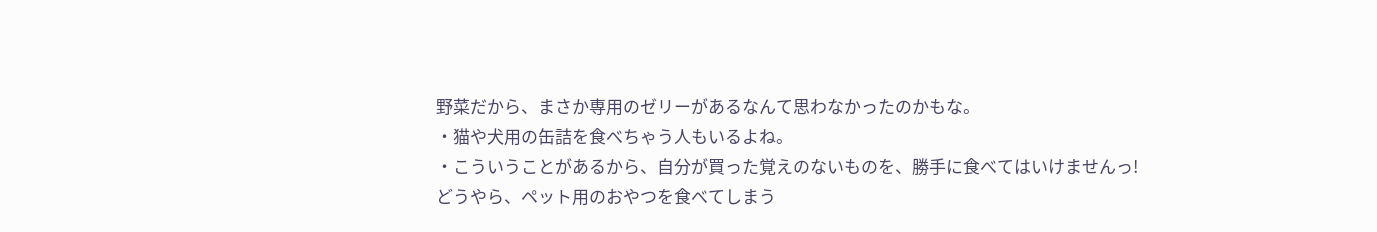野菜だから、まさか専用のゼリーがあるなんて思わなかったのかもな。
・猫や犬用の缶詰を食べちゃう人もいるよね。
・こういうことがあるから、自分が買った覚えのないものを、勝手に食べてはいけませんっ!
どうやら、ペット用のおやつを食べてしまう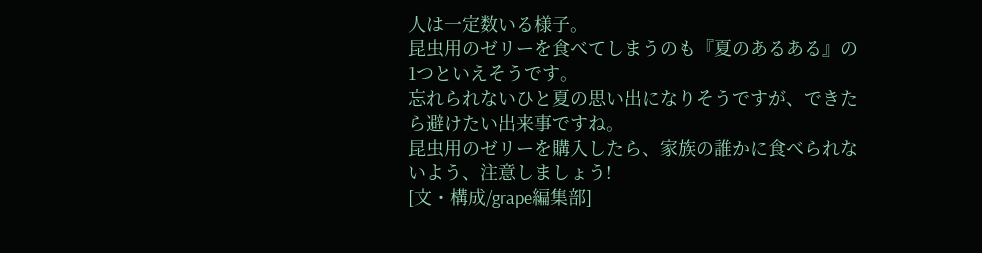人は一定数いる様子。
昆虫用のゼリーを食べてしまうのも『夏のあるある』の1つといえそうです。
忘れられないひと夏の思い出になりそうですが、できたら避けたい出来事ですね。
昆虫用のゼリーを購入したら、家族の誰かに食べられないよう、注意しましょう!
[文・構成/grape編集部]